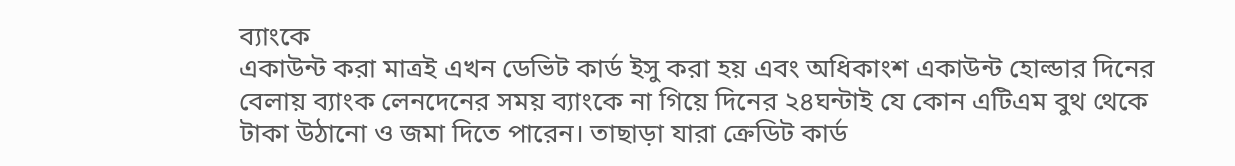ব্যাংকে
একাউন্ট করা মাত্রই এখন ডেভিট কার্ড ইসু করা হয় এবং অধিকাংশ একাউন্ট হোল্ডার দিনের
বেলায় ব্যাংক লেনদেনের সময় ব্যাংকে না গিয়ে দিনের ২৪ঘন্টাই যে কোন এটিএম বুথ থেকে
টাকা উঠানো ও জমা দিতে পারেন। তাছাড়া যারা ক্রেডিট কার্ড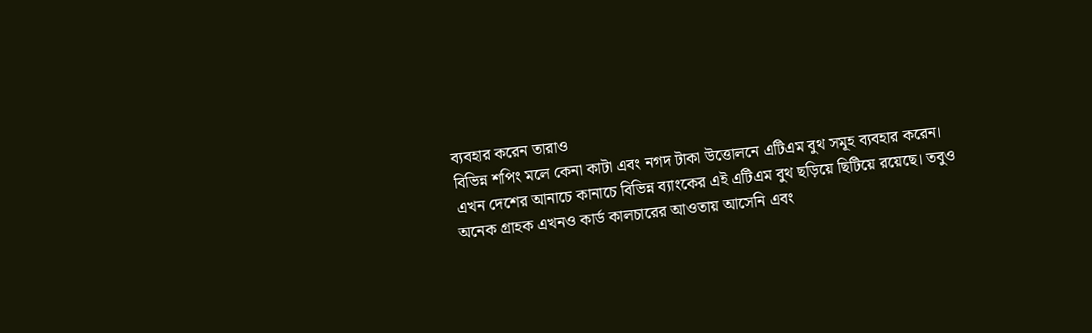ব্যবহার করেন তারাও
বিভিন্ন শপিং মলে কেনা কাটা এবং নগদ টাকা উত্তোলনে এটিএম বুথ সমূহ ব্যবহার করেন।
এখন দেশের আনাচে কানাচে বিভিন্ন ব্যাংকের এই এটিএম বুথ ছড়িয়ে ছিটিয়ে রয়েছে। তবুও
অনেক গ্রাহক এখনও কার্ড কালচারের আওতায় আসেনি এবং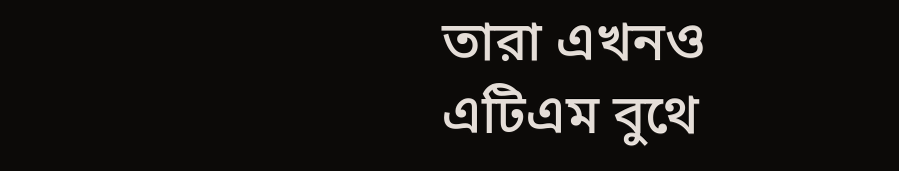তারা এখনও এটিএম বুথে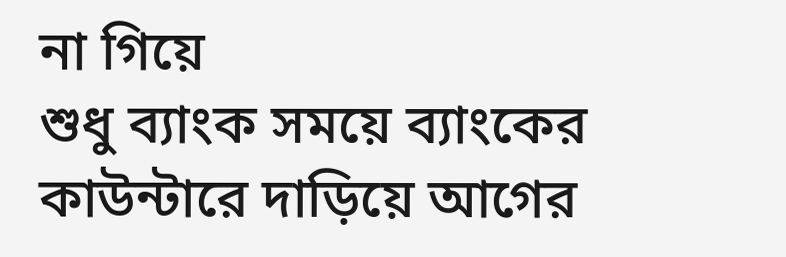না গিয়ে
শুধু ব্যাংক সময়ে ব্যাংকের কাউন্টারে দাড়িয়ে আগের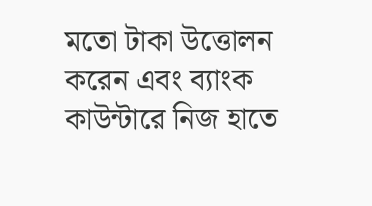মতো টাকা উত্তোলন করেন এবং ব্যাংক
কাউন্টারে নিজ হাতে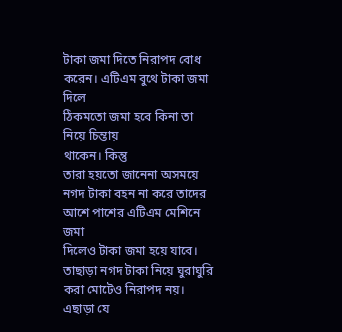টাকা জমা দিতে নিরাপদ বোধ করেন। এটিএম বুথে টাকা জমা দিলে
ঠিকমতো জমা হবে কিনা তা নিয়ে চিন্তায়
থাকেন। কিন্তু
তারা হয়তো জানেনা অসময়ে নগদ টাকা বহন না করে তাদের আশে পাশের এটিএম মেশিনে জমা
দিলেও টাকা জমা হয়ে যাবে।
তাছাড়া নগদ টাকা নিয়ে ঘুরাঘুরি করা মোটেও নিরাপদ নয়। এছাড়া যে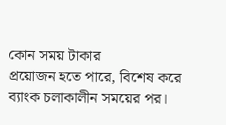কোন সময় টাকার
প্রয়োজন হতে পারে, বিশেষ করে ব্যাংক চলাকালীন সময়ের পর।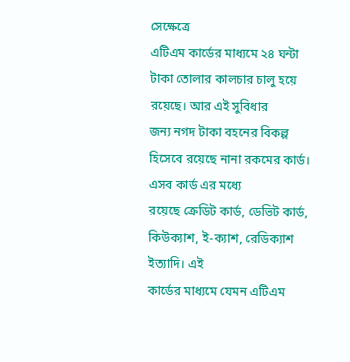সেক্ষেত্রে
এটিএম কার্ডের মাধ্যমে ২৪ ঘন্টা টাকা তোলার কালচার চালু হয়ে রয়েছে। আর এই সুবিধার
জন্য নগদ টাকা বহনের বিকল্প হিসেবে রয়েছে নানা রকমের কার্ড। এসব কার্ড এর মধ্যে
রয়েছে ক্রেডিট কার্ড, ডেভিট কার্ড, কিউক্যাশ, ই-ক্যাশ, রেডিক্যাশ ইত্যাদি। এই
কার্ডের মাধ্যমে যেমন এটিএম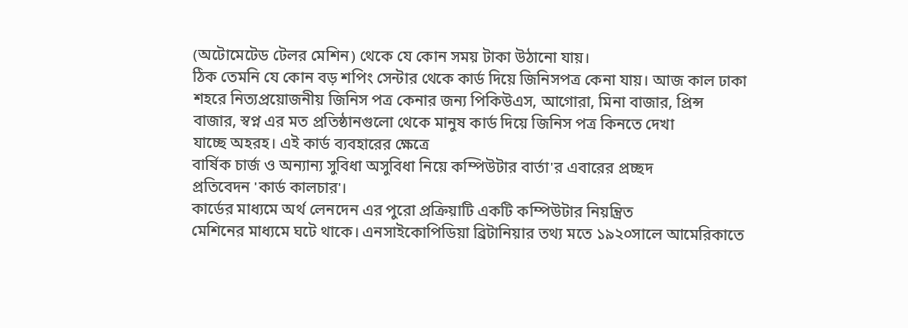(অটোমেটেড টেলর মেশিন) থেকে যে কোন সময় টাকা উঠানো যায়।
ঠিক তেমনি যে কোন বড় শপিং সেন্টার থেকে কার্ড দিয়ে জিনিসপত্র কেনা যায়। আজ কাল ঢাকা
শহরে নিত্যপ্রয়োজনীয় জিনিস পত্র কেনার জন্য পিকিউএস, আগোরা, মিনা বাজার, প্রিন্স
বাজার, স্বপ্ন এর মত প্রতিষ্ঠানগুলো থেকে মানুষ কার্ড দিয়ে জিনিস পত্র কিনতে দেখা
যাচ্ছে অহরহ। এই কার্ড ব্যবহারের ক্ষেত্রে
বার্ষিক চার্জ ও অন্যান্য সুবিধা অসুবিধা নিয়ে কম্পিউটার বার্তা'র এবারের প্রচ্ছদ
প্রতিবেদন 'কার্ড কালচার'।
কার্ডের মাধ্যমে অর্থ লেনদেন এর পুরো প্রক্রিয়াটি একটি কম্পিউটার নিয়ন্ত্রিত
মেশিনের মাধ্যমে ঘটে থাকে। এনসাইকোপিডিয়া ব্রিটানিয়ার তথ্য মতে ১৯২০সালে আমেরিকাতে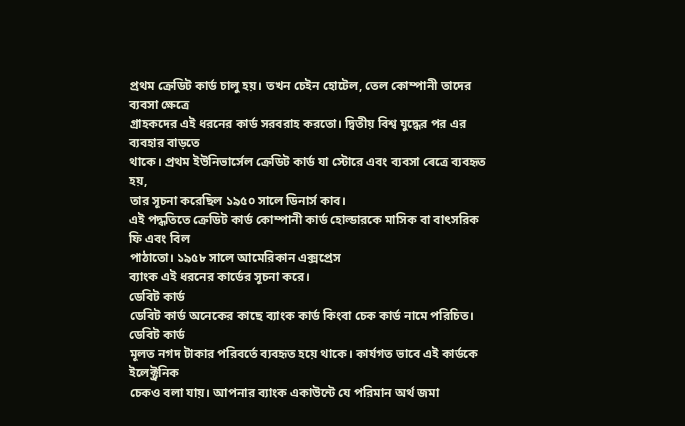প্রথম ক্রেডিট কার্ড চালু হয়। তখন চেইন হোটেল, তেল কোম্পানী তাদের ব্যবসা ক্ষেত্রে
গ্রাহকদের এই ধরনের কার্ড সরবরাহ করতো। দ্বিতীয় বিশ্ব যুদ্ধের পর এর ব্যবহার বাড়তে
থাকে। প্রথম ইউনিভার্সেল ক্রেডিট কার্ড যা স্টোরে এবং ব্যবসা ৰেত্রে ব্যবহৃত হয়,
তার সূচনা করেছিল ১৯৫০ সালে ডিনার্স কাব।
এই পদ্ধতিতে ক্রেডিট কার্ড কোম্পানী কার্ড হোল্ডারকে মাসিক বা বাৎসরিক ফি এবং বিল
পাঠাতো। ১৯৫৮ সালে আমেরিকান এক্সপ্রেস
ব্যাংক এই ধরনের কার্ডের সূচনা করে।
ডেবিট কার্ড
ডেবিট কার্ড অনেকের কাছে ব্যাংক কার্ড কিংবা চেক কার্ড নামে পরিচিত। ডেবিট কার্ড
মূলত নগদ টাকার পরিবর্তে ব্যবহৃত হয়ে থাকে। কার্যগত ভাবে এই কার্ডকে ইলেক্ট্রনিক
চেকও বলা যায়। আপনার ব্যাংক একাউন্টে যে পরিমান অর্থ জমা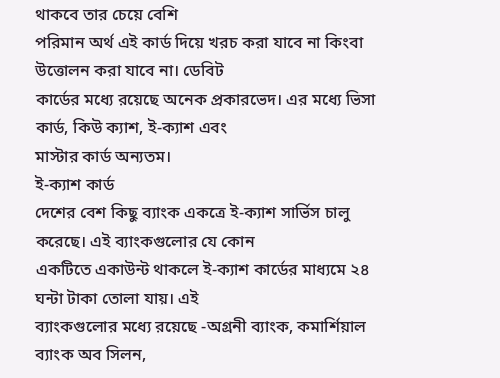থাকবে তার চেয়ে বেশি
পরিমান অর্থ এই কার্ড দিয়ে খরচ করা যাবে না কিংবা উত্তোলন করা যাবে না। ডেবিট
কার্ডের মধ্যে রয়েছে অনেক প্রকারভেদ। এর মধ্যে ভিসা কার্ড, কিউ ক্যাশ, ই-ক্যাশ এবং
মাস্টার কার্ড অন্যতম।
ই-ক্যাশ কার্ড
দেশের বেশ কিছু ব্যাংক একত্রে ই-ক্যাশ সার্ভিস চালু করেছে। এই ব্যাংকগুলোর যে কোন
একটিতে একাউন্ট থাকলে ই-ক্যাশ কার্ডের মাধ্যমে ২৪ ঘন্টা টাকা তোলা যায়। এই
ব্যাংকগুলোর মধ্যে রয়েছে -অগ্রনী ব্যাংক, কমার্শিয়াল ব্যাংক অব সিলন,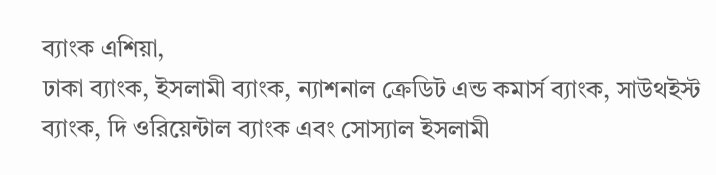ব্যাংক এশিয়া,
ঢাকা ব্যাংক, ইসলামী ব্যাংক, ন্যাশনাল ক্রেডিট এন্ড কমার্স ব্যাংক, সাউথইস্ট
ব্যাংক, দি ওরিয়েন্টাল ব্যাংক এবং সোস্যাল ইসলামী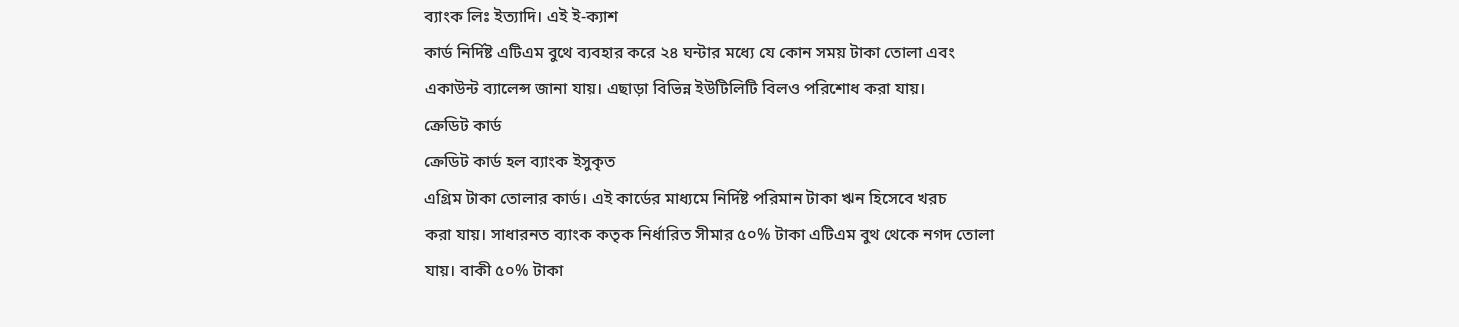ব্যাংক লিঃ ইত্যাদি। এই ই-ক্যাশ
কার্ড নির্দিষ্ট এটিএম বুথে ব্যবহার করে ২৪ ঘন্টার মধ্যে যে কোন সময় টাকা তোলা এবং
একাউন্ট ব্যালেন্স জানা যায়। এছাড়া বিভিন্ন ইউটিলিটি বিলও পরিশোধ করা যায়।
ক্রেডিট কার্ড
ক্রেডিট কার্ড হল ব্যাংক ইসুকৃত
এগ্রিম টাকা তোলার কার্ড। এই কার্ডের মাধ্যমে নির্দিষ্ট পরিমান টাকা ঋন হিসেবে খরচ
করা যায়। সাধারনত ব্যাংক কতৃক নির্ধারিত সীমার ৫০% টাকা এটিএম বুথ থেকে নগদ তোলা
যায়। বাকী ৫০% টাকা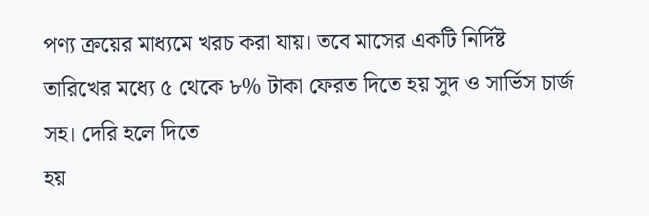পণ্য ক্রয়ের মাধ্যমে খরচ করা যায়। তবে মাসের একটি নির্দিষ্ট
তারিখের মধ্যে ৫ থেকে ৮% টাকা ফেরত দিতে হয় সুদ ও সার্ভিস চার্জ সহ। দেরি হলে দিতে
হয়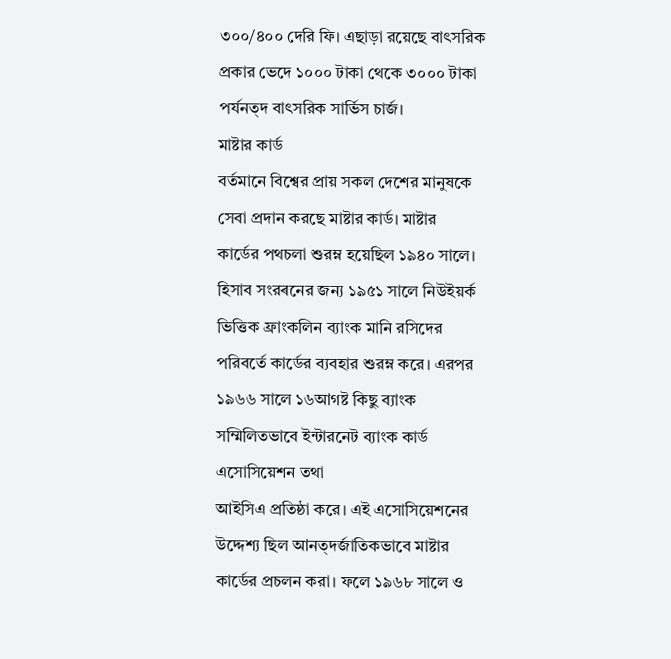৩০০/৪০০ দেরি ফি। এছাড়া রয়েছে বাৎসরিক প্রকার ভেদে ১০০০ টাকা থেকে ৩০০০ টাকা
পর্যনত্দ বাৎসরিক সার্ভিস চার্জ।
মাষ্টার কার্ড
বর্তমানে বিশ্বের প্রায় সকল দেশের মানুষকে সেবা প্রদান করছে মাষ্টার কার্ড। মাষ্টার
কার্ডের পথচলা শুরম্ন হয়েছিল ১৯৪০ সালে। হিসাব সংরৰনের জন্য ১৯৫১ সালে নিউইয়র্ক
ভিত্তিক ফ্রাংকলিন ব্যাংক মানি রসিদের পরিবর্তে কার্ডের ব্যবহার শুরম্ন করে। এরপর
১৯৬৬ সালে ১৬আগষ্ট কিছু ব্যাংক সম্মিলিতভাবে ইন্টারনেট ব্যাংক কার্ড এসোসিয়েশন তথা
আইসিএ প্রতিষ্ঠা করে। এই এসোসিয়েশনের উদ্দেশ্য ছিল আনত্দর্জাতিকভাবে মাষ্টার
কার্ডের প্রচলন করা। ফলে ১৯৬৮ সালে ও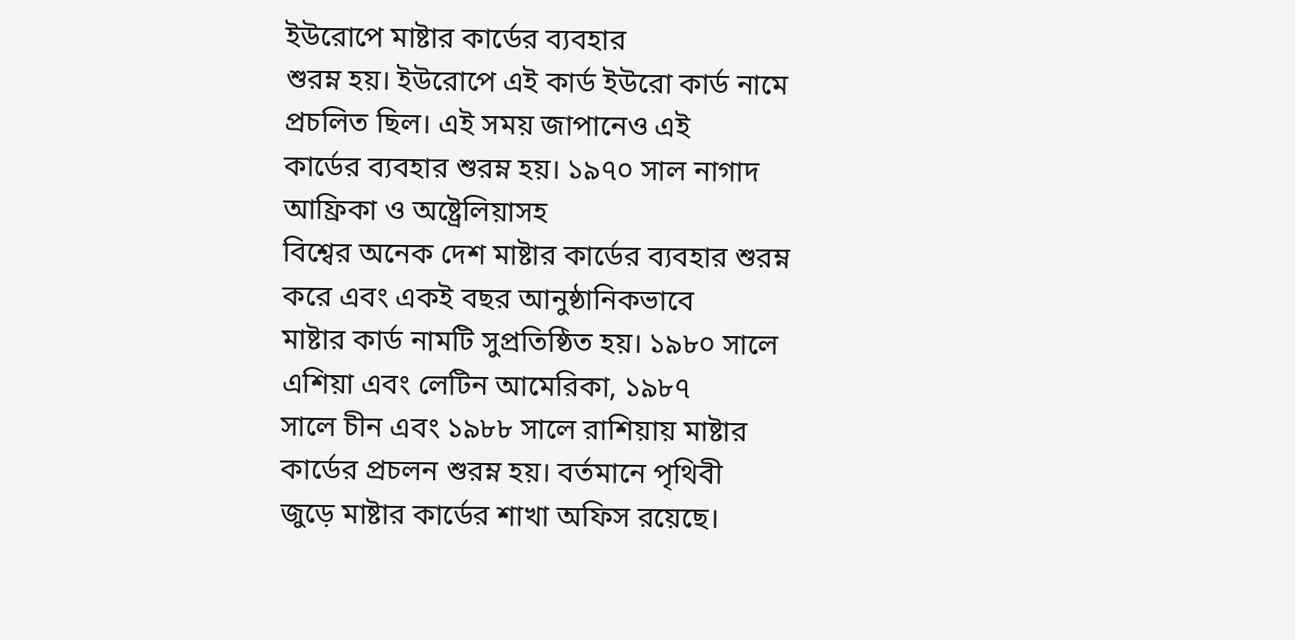ইউরোপে মাষ্টার কার্ডের ব্যবহার
শুরম্ন হয়। ইউরোপে এই কার্ড ইউরো কার্ড নামে প্রচলিত ছিল। এই সময় জাপানেও এই
কার্ডের ব্যবহার শুরম্ন হয়। ১৯৭০ সাল নাগাদ আফ্রিকা ও অষ্ট্রেলিয়াসহ
বিশ্বের অনেক দেশ মাষ্টার কার্ডের ব্যবহার শুরম্ন করে এবং একই বছর আনুষ্ঠানিকভাবে
মাষ্টার কার্ড নামটি সুপ্রতিষ্ঠিত হয়। ১৯৮০ সালে এশিয়া এবং লেটিন আমেরিকা, ১৯৮৭
সালে চীন এবং ১৯৮৮ সালে রাশিয়ায় মাষ্টার কার্ডের প্রচলন শুরম্ন হয়। বর্তমানে পৃথিবী
জুড়ে মাষ্টার কার্ডের শাখা অফিস রয়েছে।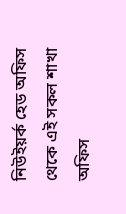নিউইয়র্ক হেড অফিস থেকে এই সকল শাখা অফিস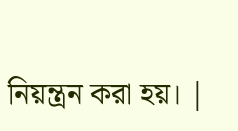নিয়ন্ত্রন করা হয়। |